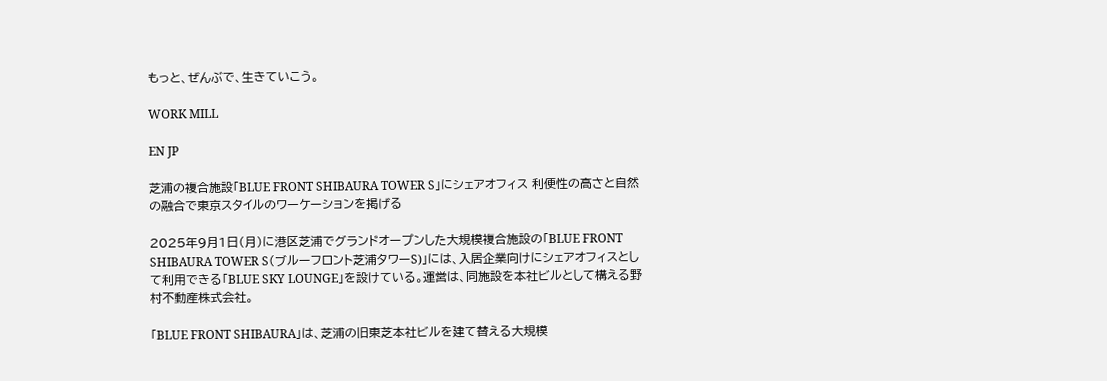もっと、ぜんぶで、生きていこう。

WORK MILL

EN JP

芝浦の複合施設「BLUE FRONT SHIBAURA TOWER S」にシェアオフィス 利便性の高さと自然の融合で東京スタイルのワーケーションを掲げる

2025年9月1日(月)に港区芝浦でグランドオープンした大規模複合施設の「BLUE FRONT SHIBAURA TOWER S(ブルーフロント芝浦タワーS)」には、入居企業向けにシェアオフィスとして利用できる「BLUE SKY LOUNGE」を設けている。運営は、同施設を本社ビルとして構える野村不動産株式会社。

「BLUE FRONT SHIBAURA」は、芝浦の旧東芝本社ビルを建て替える大規模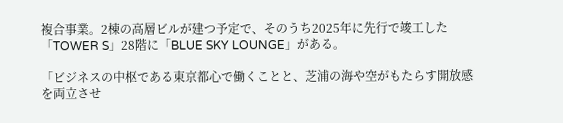複合事業。2棟の高層ビルが建つ予定で、そのうち2025年に先行で竣工した「TOWER S」28階に「BLUE SKY LOUNGE」がある。

「ビジネスの中枢である東京都心で働くことと、芝浦の海や空がもたらす開放感を両立させ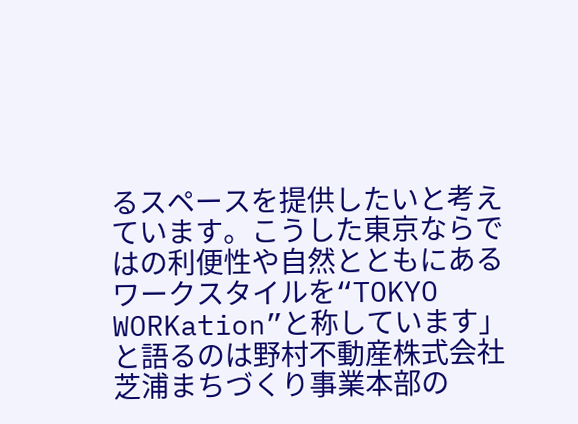るスペースを提供したいと考えています。こうした東京ならではの利便性や自然とともにあるワークスタイルを“TOKYO WORKation”と称しています」と語るのは野村不動産株式会社 芝浦まちづくり事業本部の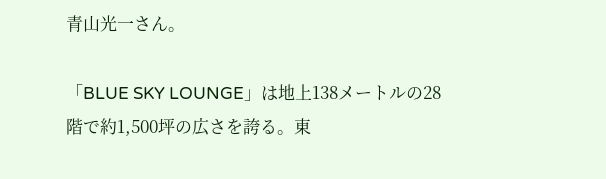青山光一さん。

「BLUE SKY LOUNGE」は地上138メートルの28階で約1,500坪の広さを誇る。東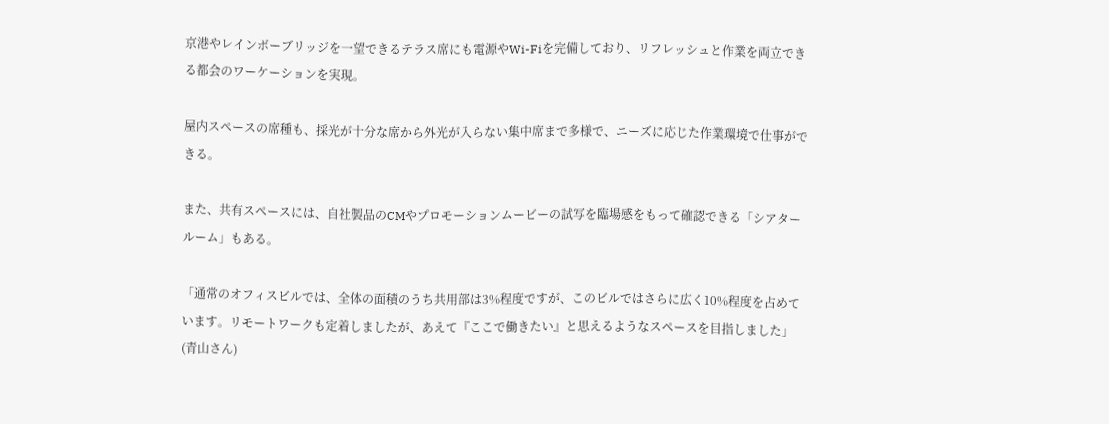京港やレインボーブリッジを一望できるテラス席にも電源やWi-Fiを完備しており、リフレッシュと作業を両立できる都会のワーケーションを実現。

屋内スペースの席種も、採光が十分な席から外光が入らない集中席まで多様で、ニーズに応じた作業環境で仕事ができる。

また、共有スペースには、自社製品のCMやプロモーションムービーの試写を臨場感をもって確認できる「シアタールーム」もある。

「通常のオフィスビルでは、全体の面積のうち共用部は3%程度ですが、このビルではさらに広く10%程度を占めています。リモートワークも定着しましたが、あえて『ここで働きたい』と思えるようなスペースを目指しました」(青山さん)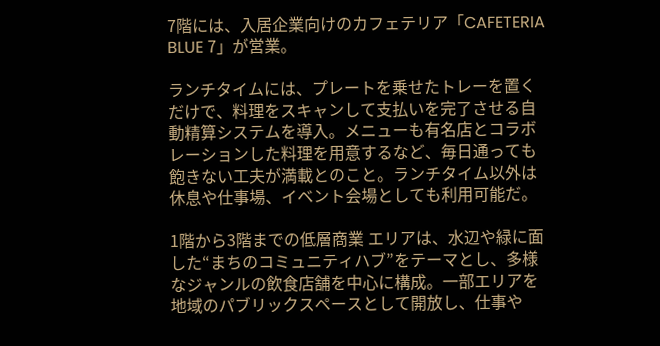7階には、入居企業向けのカフェテリア「CAFETERIA BLUE 7」が営業。

ランチタイムには、プレートを乗せたトレーを置くだけで、料理をスキャンして支払いを完了させる自動精算システムを導入。メニューも有名店とコラボレーションした料理を用意するなど、毎日通っても飽きない工夫が満載とのこと。ランチタイム以外は休息や仕事場、イベント会場としても利用可能だ。

1階から3階までの低層商業 エリアは、水辺や緑に面した“まちのコミュニティハブ”をテーマとし、多様なジャンルの飲食店舗を中心に構成。一部エリアを地域のパブリックスペースとして開放し、仕事や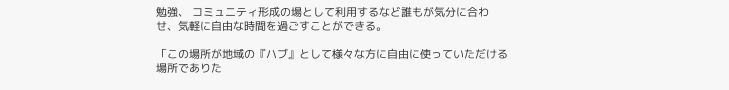勉強、 コミュニティ形成の場として利用するなど誰もが気分に合わせ、気軽に自由な時間を過ごすことができる。

「この場所が地域の『ハブ』として様々な方に自由に使っていただける場所でありた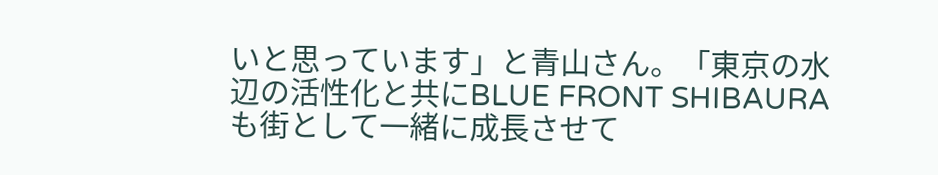いと思っています」と青山さん。「東京の水辺の活性化と共にBLUE FRONT SHIBAURAも街として一緒に成長させて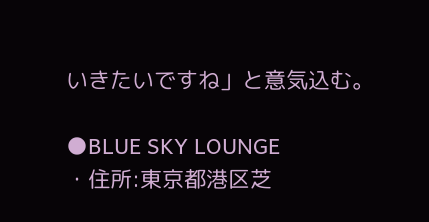いきたいですね」と意気込む。

●BLUE SKY LOUNGE
・住所:東京都港区芝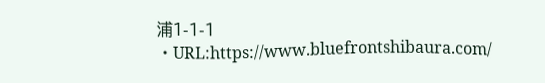浦1-1-1
・URL:https://www.bluefrontshibaura.com/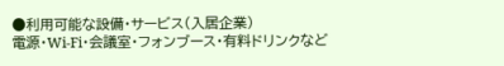●利用可能な設備・サービス(入居企業)
電源・Wi-Fi・会議室・フォンブース・有料ドリンクなど